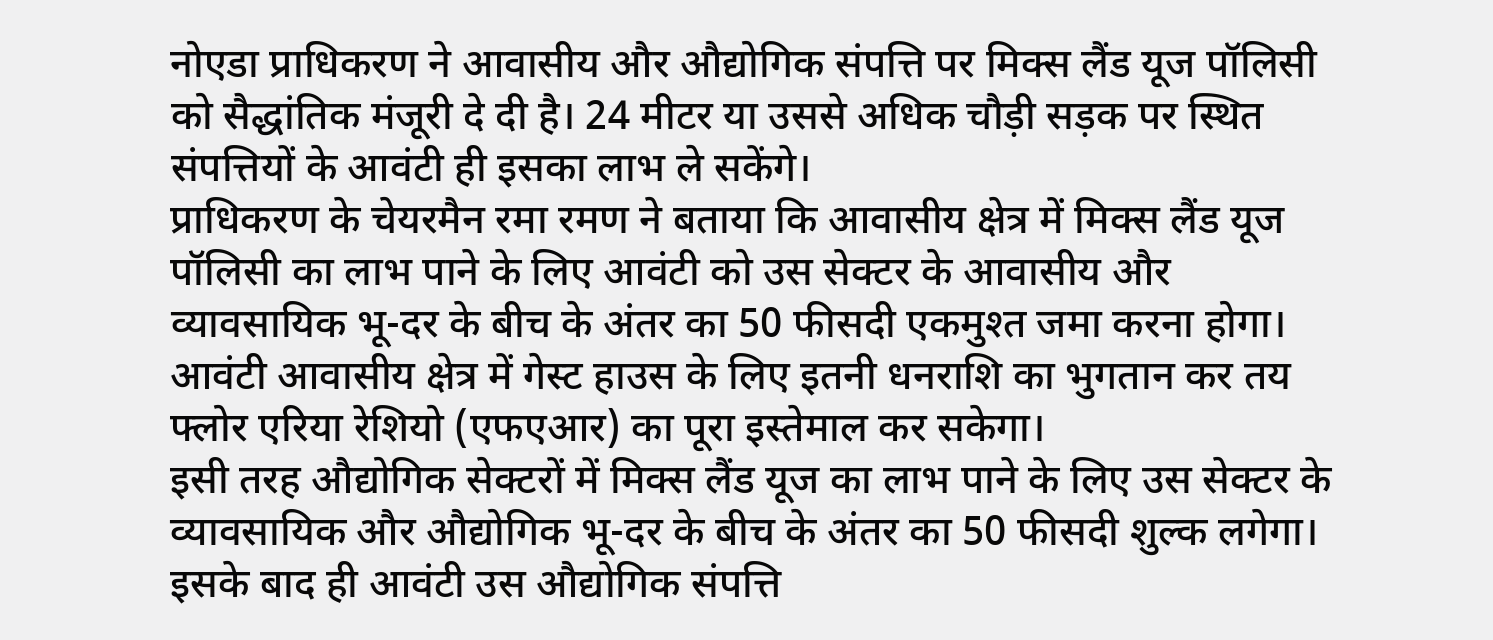नोएडा प्राधिकरण ने आवासीय और औद्योगिक संपत्ति पर मिक्स लैंड यूज पॉलिसी को सैद्धांतिक मंजूरी दे दी है। 24 मीटर या उससे अधिक चौड़ी सड़क पर स्थित संपत्तियों के आवंटी ही इसका लाभ ले सकेंगे।
प्राधिकरण के चेयरमैन रमा रमण ने बताया कि आवासीय क्षेत्र में मिक्स लैंड यूज पॉलिसी का लाभ पाने के लिए आवंटी को उस सेक्टर के आवासीय और व्यावसायिक भू-दर के बीच के अंतर का 50 फीसदी एकमुश्त जमा करना होगा।
आवंटी आवासीय क्षेत्र में गेस्ट हाउस के लिए इतनी धनराशि का भुगतान कर तय फ्लोर एरिया रेशियो (एफएआर) का पूरा इस्तेमाल कर सकेगा।
इसी तरह औद्योगिक सेक्टरों में मिक्स लैंड यूज का लाभ पाने के लिए उस सेक्टर के व्यावसायिक और औद्योगिक भू-दर के बीच के अंतर का 50 फीसदी शुल्क लगेगा।
इसके बाद ही आवंटी उस औद्योगिक संपत्ति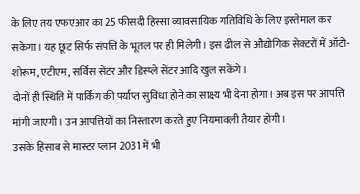के लिए तय एफएआर का 25 फीसदी हिस्सा व्यावसायिक गतिविधि के लिए इस्तेमाल कर सकेगा। यह छूट सिर्फ संपत्ति के भूतल पर ही मिलेगी। इस ढील से औद्योगिक सेक्टरों में ऑटो-शोरूम, एटीएम, सर्विस सेंटर और डिस्प्ले सेंटर आदि खुल सकेंगे।
दोनों ही स्थिति में पार्किंग की पर्याप्त सुविधा होने का साक्ष्य भी देना होगा। अब इस पर आपत्ति मांगी जाएगी। उन आपत्तियों का निस्तारण करते हुए नियमावली तैयार होगी।
उसके हिसाब से मास्टर प्लान 2031 में भी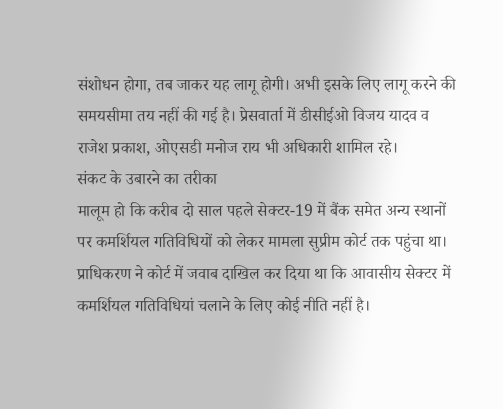संशोधन होगा, तब जाकर यह लागू होगी। अभी इसके लिए लागू करने की समयसीमा तय नहीं की गई है। प्रेसवार्ता में डीसीईओ विजय यादव व राजेश प्रकाश, ओएसडी मनोज राय भी अधिकारी शामिल रहे।
संकट के उबारने का तरीका
मालूम हो कि करीब दो साल पहले सेक्टर-19 में बैंक समेत अन्य स्थानों पर कमर्शियल गतिविधियों को लेकर मामला सुप्रीम कोर्ट तक पहुंचा था।
प्राधिकरण ने कोर्ट में जवाब दाखिल कर दिया था कि आवासीय सेक्टर में कमर्शियल गतिविधियां चलाने के लिए कोई नीति नहीं है।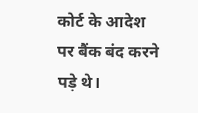कोर्ट के आदेश पर बैंक बंद करने पड़े थे।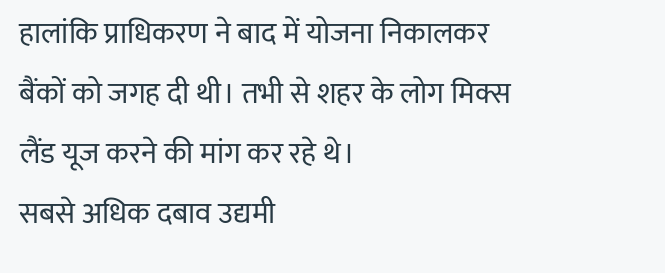हालांकि प्राधिकरण ने बाद में योजना निकालकर बैंकों को जगह दी थी। तभी से शहर के लोग मिक्स लैंड यूज करने की मांग कर रहे थे।
सबसे अधिक दबाव उद्यमी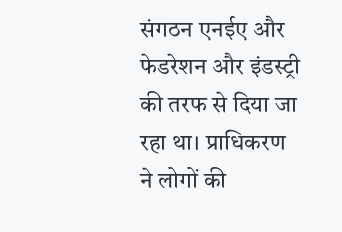संगठन एनईए और फेडरेशन और इंडस्ट्री की तरफ से दिया जा रहा था। प्राधिकरण ने लोगों की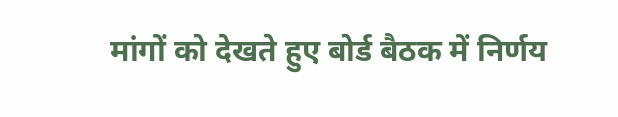मांगों को देखते हुए बोर्ड बैठक में निर्णय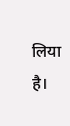लिया है।